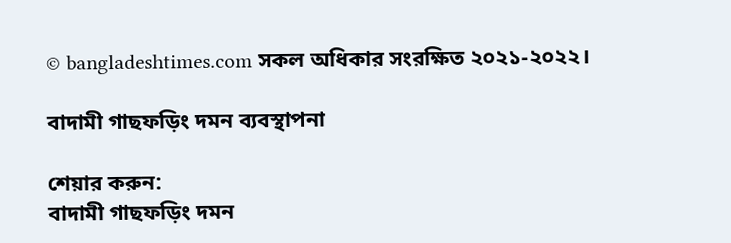© bangladeshtimes.com সকল অধিকার সংরক্ষিত ২০২১-২০২২।

বাদামী গাছফড়িং দমন ব্যবস্থাপনা

শেয়ার করুন:
বাদামী গাছফড়িং দমন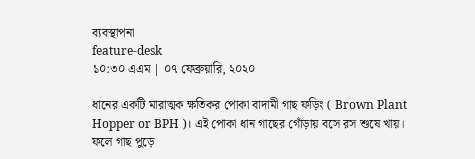ব্যবস্থাপনা
feature-desk
১০:৩০ এএম | ০৭ ফেব্রুয়ারি, ২০২০

ধানের একটি মারাত্মক ক্ষতিকর পোকা বাদামী গাছ ফড়িং ( Brown Plant Hopper or BPH )। এই পোকা ধান গাছের গোঁড়ায় বসে রস শুষে খায়। ফলে গাছ পুড়ে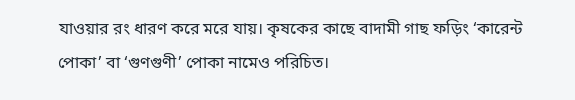যাওয়ার রং ধারণ করে মরে যায়। কৃষকের কাছে বাদামী গাছ ফড়িং ‘কারেন্ট পোকা’ বা ‘গুণগুণী’ পোকা নামেও পরিচিত।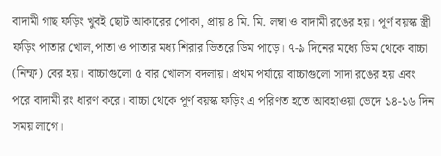বাদামী গাছ ফড়িং খুবই ছোট আকারের পোকা, প্রায় ৪ মি. মি. লম্বা ও বাদামী রঙের হয়। পূর্ণ বয়স্ক স্ত্রী ফড়িং পাতার খোল,পাতা ও পাতার মধ্য শিরার ভিতরে ডিম পাড়ে। ৭-৯ দিনের মধ্যে ডিম থেকে বাচ্চা (নিম্ফ) বের হয়। বাচ্চাগুলো ৫ বার খোলস বদলায়। প্রথম পর্যায়ে বাচ্চাগুলো সাদা রঙের হয় এবং পরে বাদামী রং ধারণ করে। বাচ্চা থেকে পূর্ণ বয়স্ক ফড়িং এ পরিণত হতে আবহাওয়া ভেদে ১৪-১৬ দিন সময় লাগে।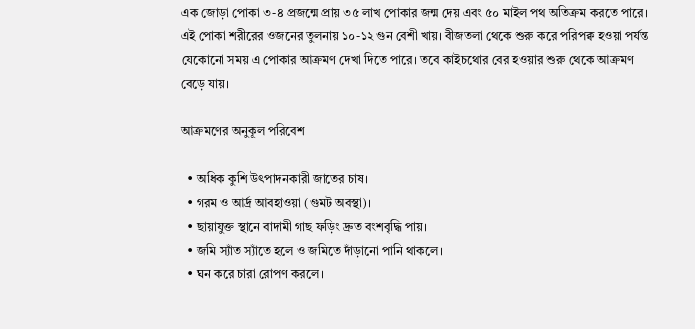এক জোড়া পোকা ৩-৪ প্রজন্মে প্রায় ৩৫ লাখ পোকার জন্ম দেয় এবং ৫০ মাইল পথ অতিক্রম করতে পারে। এই পোকা শরীরের ওজনের তুলনায় ১০-১২ গুন বেশী খায়। বীজতলা থেকে শুরু করে পরিপক্ব হওয়া পর্যন্ত যেকোনো সময় এ পোকার আক্রমণ দেখা দিতে পারে। তবে কাইচথোর বের হওয়ার শুরু থেকে আক্রমণ বেড়ে যায়।

আক্রমণের অনুকূল পরিবেশ

  • অধিক কুশি উৎপাদনকারী জাতের চাষ।
  • গরম ও আর্দ্র আবহাওয়া (গুমট অবস্থা)।
  • ছায়াযুক্ত স্থানে বাদামী গাছ ফড়িং দ্রুত বংশবৃদ্ধি পায়।
  • জমি স্যাঁত স্যাঁতে হলে ও জমিতে দাঁড়ানো পানি থাকলে।
  • ঘন করে চারা রোপণ করলে।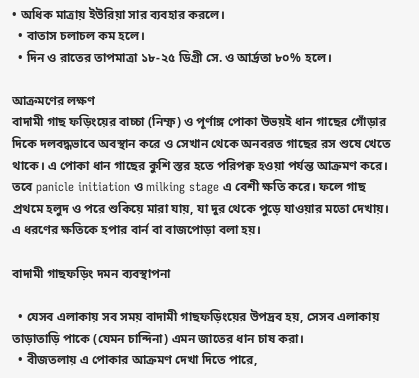• অধিক মাত্রায় ইউরিয়া সার ব্যবহার করলে।
  • বাতাস চলাচল কম হলে।
  • দিন ও রাতের তাপমাত্রা ১৮-২৫ ডিগ্রী সে. ও আর্দ্রতা ৮০% হলে।

আক্রমণের লক্ষণ
বাদামী গাছ ফড়িংয়ের বাচ্চা (নিম্ফ) ও পূর্ণাঙ্গ পোকা উভয়ই ধান গাছের গোঁড়ার দিকে দলবদ্ধভাবে অবস্থান করে ও সেখান থেকে অনবরত গাছের রস শুষে খেতে থাকে। এ পোকা ধান গাছের কুশি স্তর হতে পরিপক্ব হওয়া পর্যন্ত আক্রমণ করে। তবে panicle initiation ও milking stage এ বেশী ক্ষতি করে। ফলে গাছ প্রথমে হলুদ ও পরে শুকিয়ে মারা যায়, যা দুর থেকে পুড়ে যাওয়ার মতো দেখায়। এ ধরণের ক্ষতিকে হপার বার্ন বা বাজপোড়া বলা হয়।

বাদামী গাছফড়িং দমন ব্যবস্থাপনা

  • যেসব এলাকায় সব সময় বাদামী গাছফড়িংয়ের উপদ্রব হয়, সেসব এলাকায় তাড়াতাড়ি পাকে (যেমন চান্দিনা) এমন জাতের ধান চাষ করা।
  • বীজতলায় এ পোকার আক্রমণ দেখা দিতে পারে,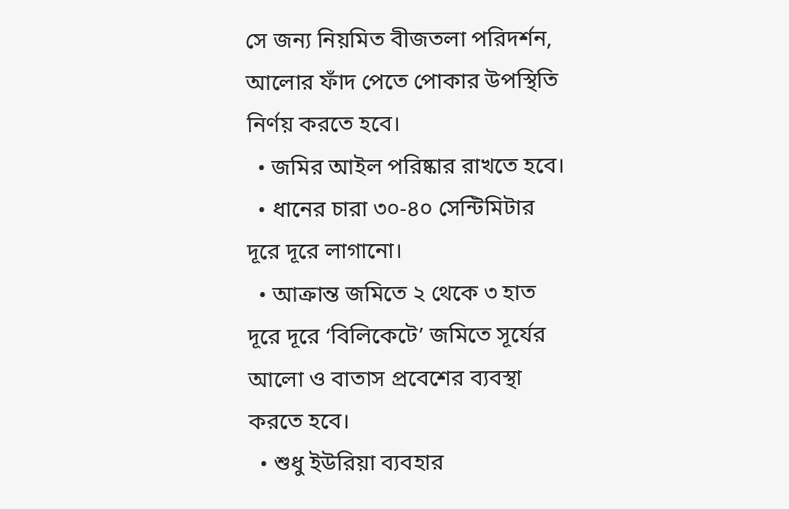সে জন্য নিয়মিত বীজতলা পরিদর্শন, আলোর ফাঁদ পেতে পোকার উপস্থিতি নির্ণয় করতে হবে।
  • জমির আইল পরিষ্কার রাখতে হবে।
  • ধানের চারা ৩০-৪০ সেন্টিমিটার দূরে দূরে লাগানো।
  • আক্রান্ত জমিতে ২ থেকে ৩ হাত দূরে দূরে ‘বিলিকেটে’ জমিতে সূর্যের আলো ও বাতাস প্রবেশের ব্যবস্থা করতে হবে।
  • শুধু ইউরিয়া ব্যবহার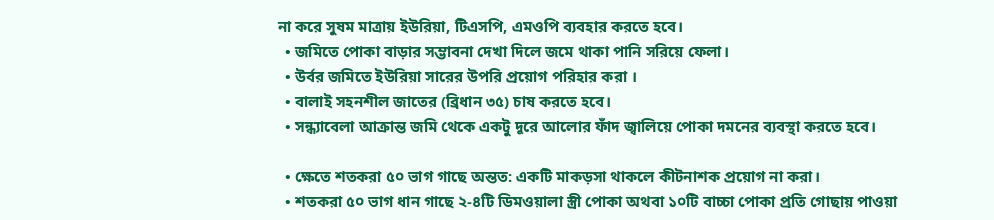না করে সুষম মাত্রায় ইউরিয়া, টিএসপি, এমওপি ব্যবহার করতে হবে।
  • জমিতে পোকা বাড়ার সম্ভাবনা দেখা দিলে জমে থাকা পানি সরিয়ে ফেলা।
  • উর্বর জমিতে ইউরিয়া সারের উপরি প্রয়োগ পরিহার করা ।
  • বালাই সহনশীল জাতের (ব্রিধান ৩৫) চাষ করতে হবে।
  • সন্ধ্যাবেলা আক্রান্ত জমি থেকে একটু দূরে আলোর ফাঁদ জ্বালিয়ে পোকা দমনের ব্যবস্থা করতে হবে।

  • ক্ষেতে শতকরা ৫০ ভাগ গাছে অন্তত: একটি মাকড়সা থাকলে কীটনাশক প্রয়োগ না করা।
  • শতকরা ৫০ ভাগ ধান গাছে ২-৪টি ডিমওয়ালা স্ত্রী পোকা অথবা ১০টি বাচ্চা পোকা প্রতি গোছায় পাওয়া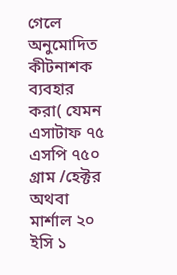গেলে অনুমোদিত কীটনাশক ব্যবহার করা( যেমন এসাটাফ ৭৫ এসপি ৭৫০ গ্রাম /হেক্টর অথবা মার্শাল ২০ ইসি ১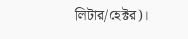লিটার/হেক্টর)।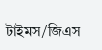টাইমস/জিএস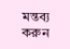মন্তব্য করুন